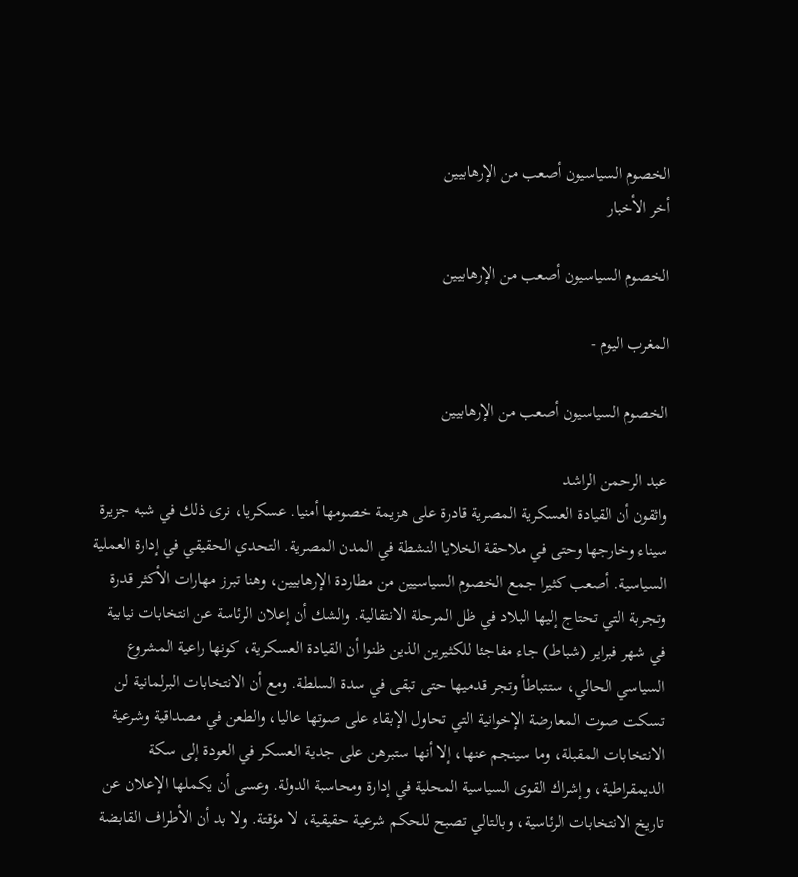الخصوم السياسيون أصعب من الإرهابيين
أخر الأخبار

الخصوم السياسيون أصعب من الإرهابيين

المغرب اليوم -

الخصوم السياسيون أصعب من الإرهابيين

عبد الرحمن الراشد
واثقون أن القيادة العسكرية المصرية قادرة على هزيمة خصومها أمنيا. عسكريا، نرى ذلك في شبه جزيرة سيناء وخارجها وحتى في ملاحقة الخلايا النشطة في المدن المصرية. التحدي الحقيقي في إدارة العملية السياسية. أصعب كثيرا جمع الخصوم السياسيين من مطاردة الإرهابيين، وهنا تبرز مهارات الأكثر قدرة وتجربة التي تحتاج إليها البلاد في ظل المرحلة الانتقالية. والشك أن إعلان الرئاسة عن انتخابات نيابية في شهر فبراير (شباط) جاء مفاجئا للكثيرين الذين ظنوا أن القيادة العسكرية، كونها راعية المشروع السياسي الحالي، ستتباطأ وتجر قدميها حتى تبقى في سدة السلطة. ومع أن الانتخابات البرلمانية لن تسكت صوت المعارضة الإخوانية التي تحاول الإبقاء على صوتها عاليا، والطعن في مصداقية وشرعية الانتخابات المقبلة، وما سينجم عنها، إلا أنها ستبرهن على جدية العسكر في العودة إلى سكة الديمقراطية، وإشراك القوى السياسية المحلية في إدارة ومحاسبة الدولة. وعسى أن يكملها الإعلان عن تاريخ الانتخابات الرئاسية، وبالتالي تصبح للحكم شرعية حقيقية، لا مؤقتة. ولا بد أن الأطراف القابضة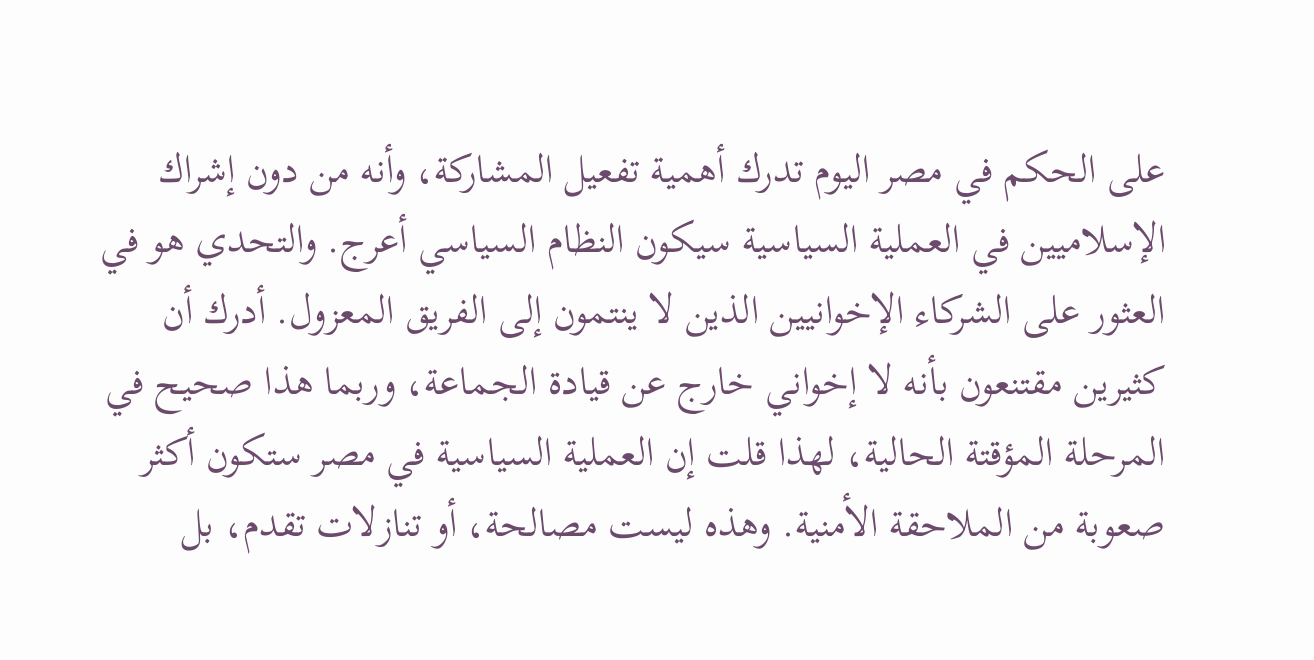على الحكم في مصر اليوم تدرك أهمية تفعيل المشاركة، وأنه من دون إشراك الإسلاميين في العملية السياسية سيكون النظام السياسي أعرج. والتحدي هو في العثور على الشركاء الإخوانيين الذين لا ينتمون إلى الفريق المعزول. أدرك أن كثيرين مقتنعون بأنه لا إخواني خارج عن قيادة الجماعة، وربما هذا صحيح في المرحلة المؤقتة الحالية، لهذا قلت إن العملية السياسية في مصر ستكون أكثر صعوبة من الملاحقة الأمنية. وهذه ليست مصالحة، أو تنازلات تقدم، بل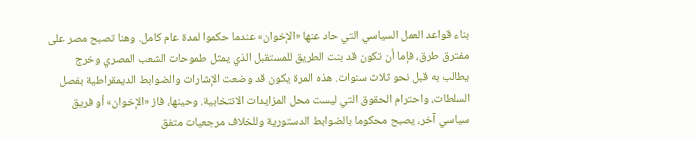بناء قواعد العمل السياسي التي حاد عنها «الإخوان» عندما حكموا لمدة عام كامل. وهنا تصبح مصر على مفترق طرق، فإما أن تكون قد بنت الطريق للمستقبل الذي يمثل طموحات الشعب المصري وخرج يطالب به قبل نحو ثلاث سنوات. هذه المرة يكون قد وضعت الإشارات والضوابط الديمقراطية بفصل السلطات، واحترام الحقوق التي ليست محل المزايدات الانتخابية. وحينها، فاز «الإخوان» أو فريق سياسي آخر، يصبح محكوما بالضوابط الدستورية وللخلاف مرجعيات متفق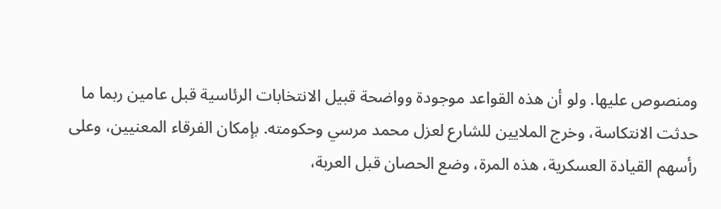ومنصوص عليها. ولو أن هذه القواعد موجودة وواضحة قبيل الانتخابات الرئاسية قبل عامين ربما ما حدثت الانتكاسة، وخرج الملايين للشارع لعزل محمد مرسي وحكومته. بإمكان الفرقاء المعنيين، وعلى رأسهم القيادة العسكرية، هذه المرة، وضع الحصان قبل العربة،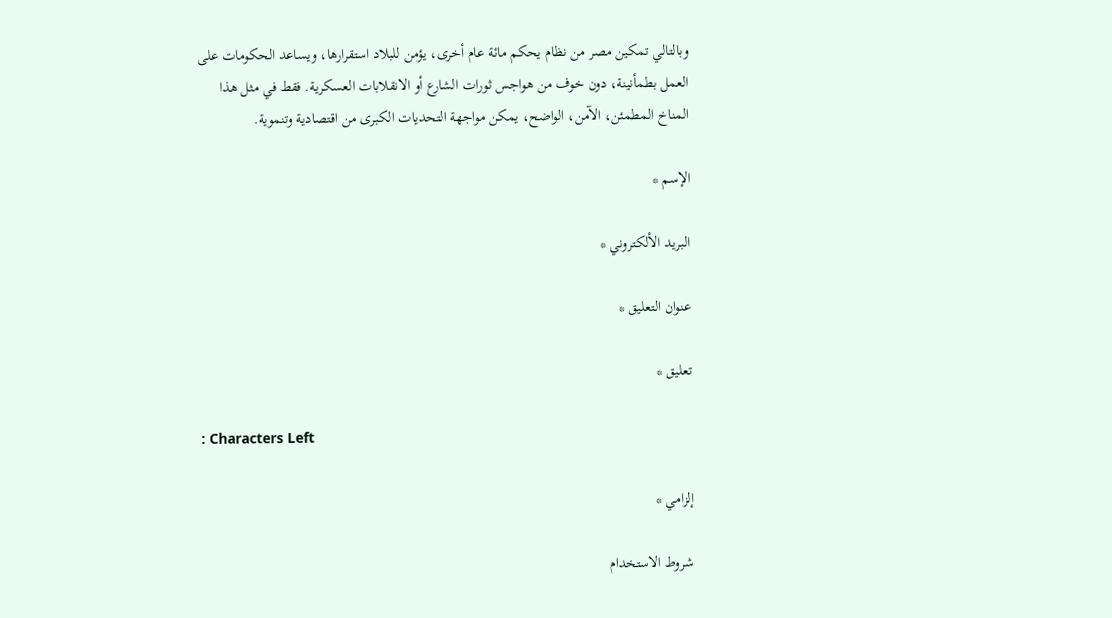وبالتالي تمكين مصر من نظام يحكم مائة عام أخرى، يؤمن للبلاد استقرارها، ويساعد الحكومات على العمل بطمأنينة، دون خوف من هواجس ثورات الشارع أو الانقلابات العسكرية. فقط في مثل هذا المناخ المطمئن، الآمن، الواضح، يمكن مواجهة التحديات الكبرى من اقتصادية وتنموية.

الإسم *

البريد الألكتروني *

عنوان التعليق *

تعليق *

: Characters Left

إلزامي *

شروط الاستخدام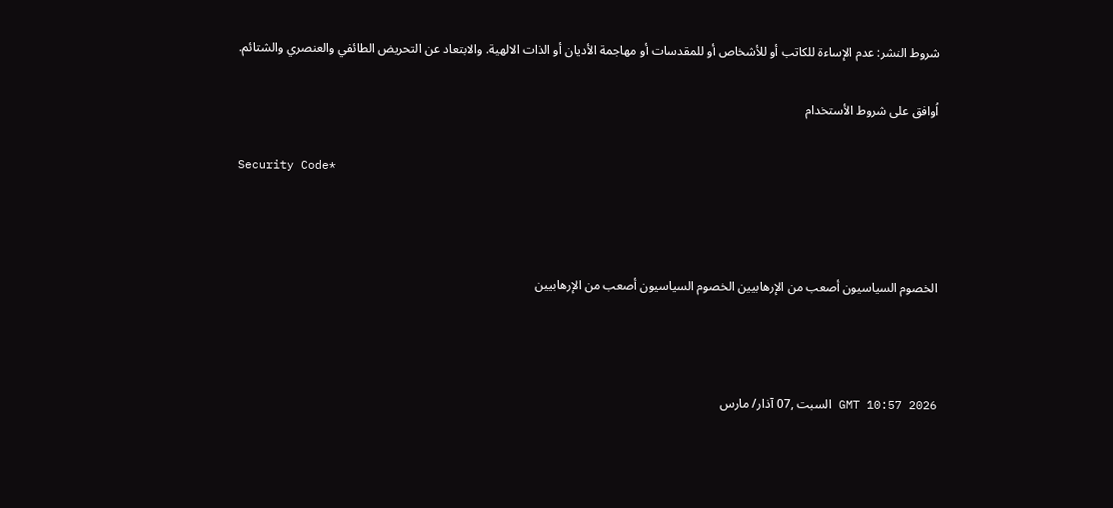شروط النشر: عدم الإساءة للكاتب أو للأشخاص أو للمقدسات أو مهاجمة الأديان أو الذات الالهية. والابتعاد عن التحريض الطائفي والعنصري والشتائم.

اُوافق على شروط الأستخدام

Security Code*



الخصوم السياسيون أصعب من الإرهابيين الخصوم السياسيون أصعب من الإرهابيين



GMT 10:57 2026 السبت ,07 آذار/ مارس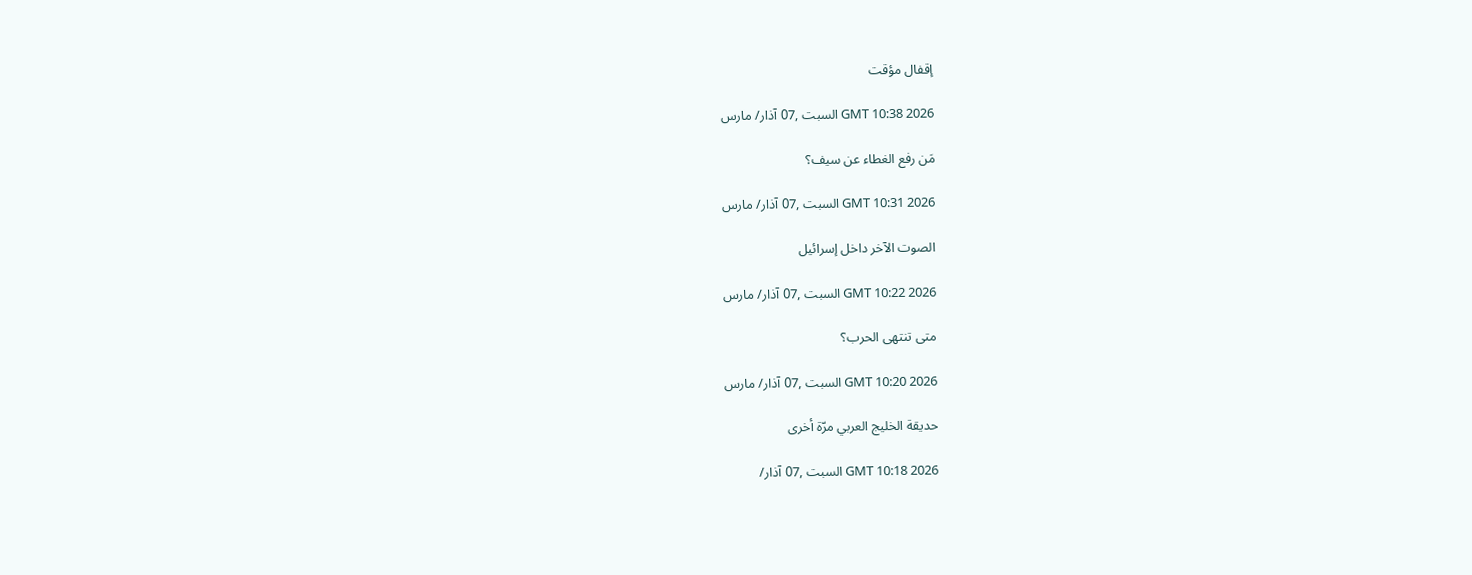إقفال مؤقت

GMT 10:38 2026 السبت ,07 آذار/ مارس

مَن رفع الغطاء عن سيف؟

GMT 10:31 2026 السبت ,07 آذار/ مارس

الصوت الآخر داخل إسرائيل

GMT 10:22 2026 السبت ,07 آذار/ مارس

متى تنتهى الحرب؟

GMT 10:20 2026 السبت ,07 آذار/ مارس

حديقة الخليج العربي مرّة أخرى

GMT 10:18 2026 السبت ,07 آذار/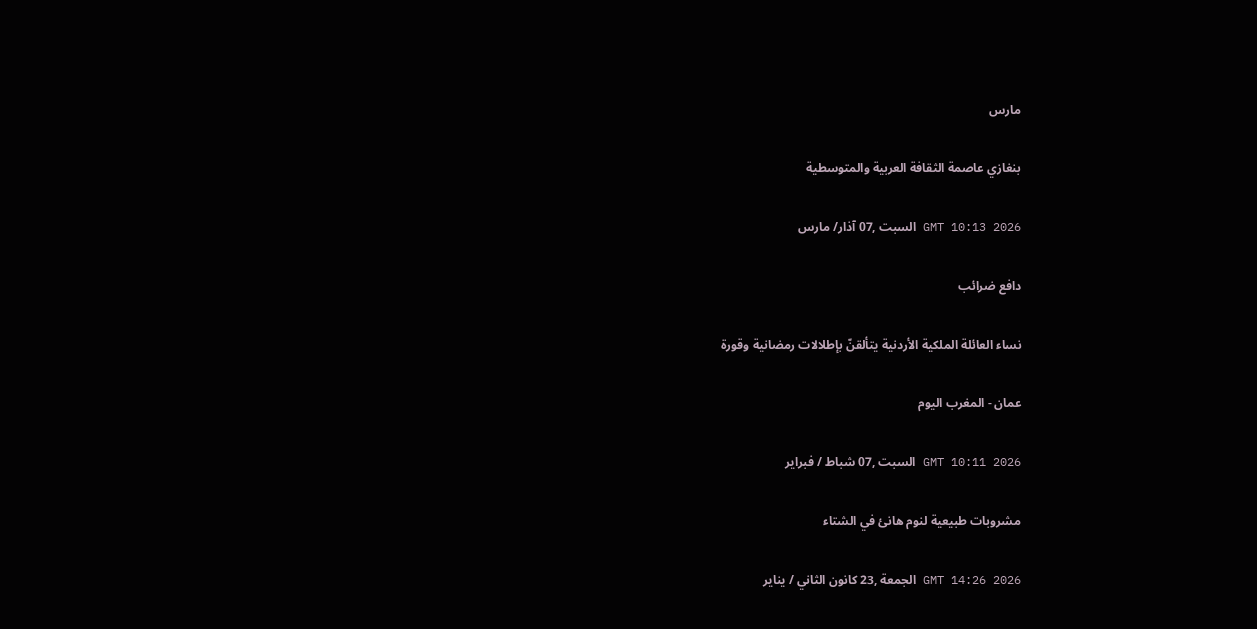مارس

بنغازي عاصمة الثقافة العربية والمتوسطية

GMT 10:13 2026 السبت ,07 آذار/ مارس

دافع ضرائب

نساء العائلة الملكية الأردنية يتألقنّ بإطلالات رمضانية وقورة

عمان - المغرب اليوم

GMT 10:11 2026 السبت ,07 شباط / فبراير

مشروبات طبيعية لنوم هانئ في الشتاء

GMT 14:26 2026 الجمعة ,23 كانون الثاني / يناير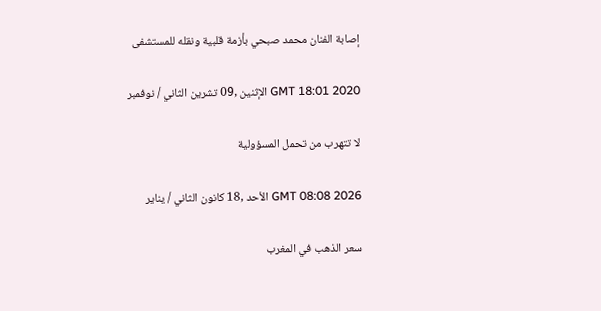إصابة الفنان محمد صبحي بأزمة قلبية ونقله للمستشفى

GMT 18:01 2020 الإثنين ,09 تشرين الثاني / نوفمبر

لا تتهرب من تحمل المسؤولية

GMT 08:08 2026 الأحد ,18 كانون الثاني / يناير

سعر الذهب في المغرب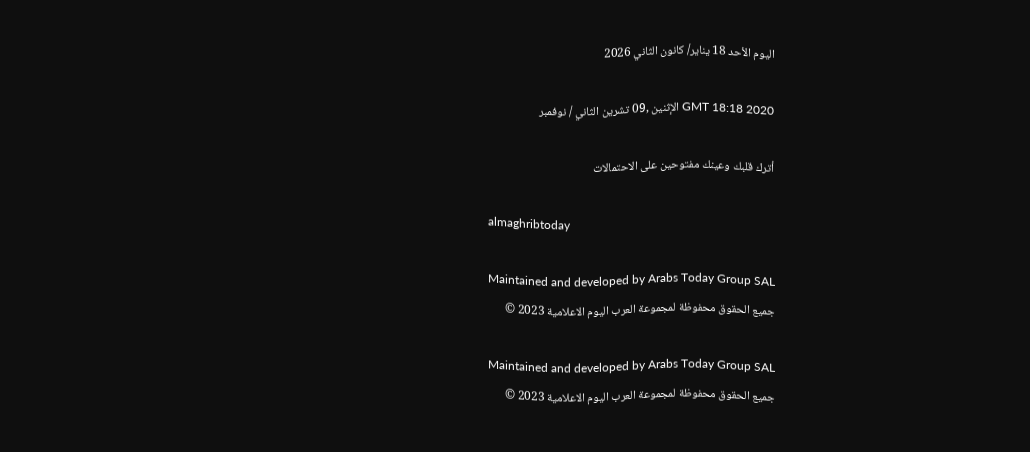اليوم الأحد 18 يناير/ كانون الثاني 2026

GMT 18:18 2020 الإثنين ,09 تشرين الثاني / نوفمبر

أترك قلبك وعينك مفتوحين على الاحتمالات

almaghribtoday

Maintained and developed by Arabs Today Group SAL
جميع الحقوق محفوظة لمجموعة العرب اليوم الاعلامية 2023 ©

Maintained and developed by Arabs Today Group SAL
جميع الحقوق محفوظة لمجموعة العرب اليوم الاعلامية 2023 ©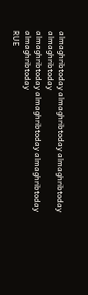almaghribtoday almaghribtoday almaghribtoday almaghribtoday
almaghribtoday almaghribtoday almaghribtoday
almaghribtoday
RUE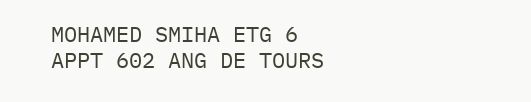MOHAMED SMIHA ETG 6 APPT 602 ANG DE TOURS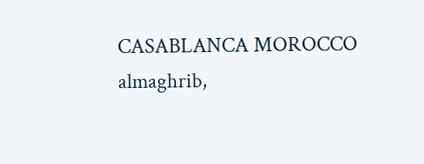CASABLANCA MOROCCO
almaghrib,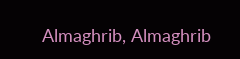Almaghrib, Almaghrib